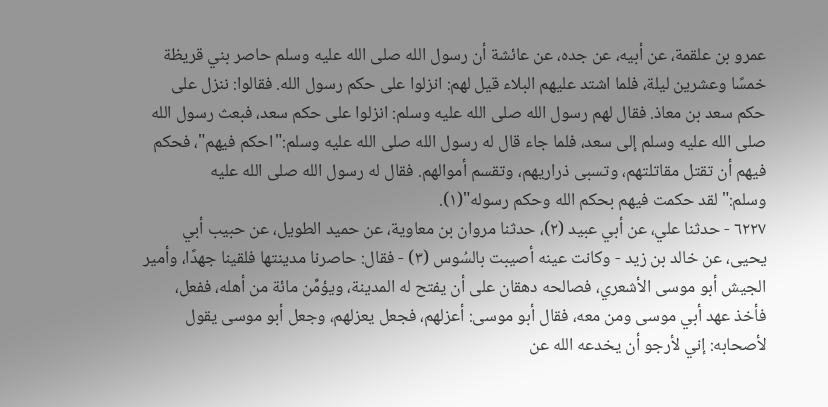عمرو بن علقمة، عن أبيه، عن جده، عن عائشة أن رسول الله صلى الله عليه وسلم حاصر بني قريظة خمسًا وعشرين ليلة، فلما اشتد عليهم البلاء قيل لهم: انزلوا على حكم رسول الله. فقالوا: ننزل على حكم سعد بن معاذ. فقال لهم رسول الله صلى الله عليه وسلم: انزلوا على حكم سعد، فبعث رسول الله صلى الله عليه وسلم إلى سعد، فلما جاء قال له رسول الله صلى الله عليه وسلم:"احكم فيهم"، فحكم فيهم أن تقتل مقاتلتهم، وتسبى ذراريهم، وتقسم أموالهم. فقال له رسول الله صلى الله عليه وسلم:"لقد حكمت فيهم بحكم الله وحكم رسوله"(١).
٦٢٢٧ - حدثنا علي، عن أبي عبيد (٢)، حدثنا مروان بن معاوية، عن حميد الطويل، عن حبيب أبي يحيى، عن خالد بن زيد - وكانت عينه أصيبت بالسُوس (٣) - فقال: حاصرنا مدينتها فلقينا جهدًا، وأمير الجيش أبو موسى الأشعري، فصالحه دهقان على أن يفتح له المدينة، ويؤمِّن مائة من أهله، ففعل، فأخذ عهد أبي موسى ومن معه، فقال أبو موسى: أعزلهم، فجعل يعزلهم، وجعل أبو موسى يقول لأصحابه: إني لأرجو أن يخدعه الله عن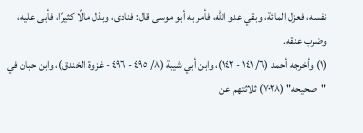نفسه، فعزل المائة، وبقي عدو الله، فأمر به أبو موسى قال: فنادى، وبذل مالًا كثيرًا، فأبى عليه، وضرب عنقه.
(١) وأخرجه أحمد (٦/ ١٤١ - ١٤٢)، وابن أبي شيبة (٨/ ٤٩٥ - ٤٩٦ - غزوة الخندق)، وابن حبان في "صحيحه" (٧٠٢٨) ثلاثتهم عن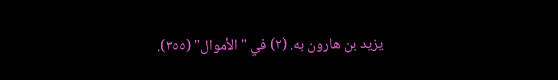يزيد بن هارون به. (٢) في "الأموال" (٣٥٥).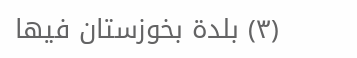(٣) بلدة بخوزستان فيها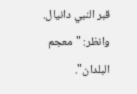قبر النبي دانيال. وانظر: "معجم البلدان".